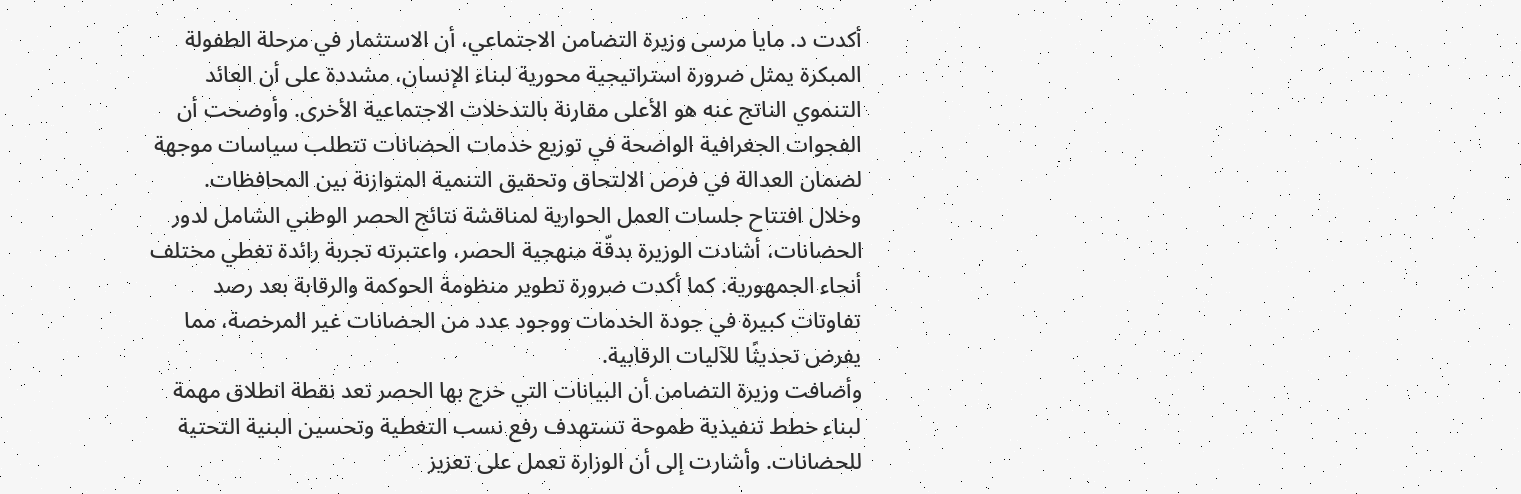أكدت د. مايا مرسى وزيرة التضامن الاجتماعي، أن الاستثمار في مرحلة الطفولة المبكرة يمثل ضرورة استراتيجية محورية لبناء الإنسان، مشددة على أن العائد التنموي الناتج عنه هو الأعلى مقارنة بالتدخلات الاجتماعية الأخرى. وأوضحت أن الفجوات الجغرافية الواضحة في توزيع خدمات الحضانات تتطلب سياسات موجهة لضمان العدالة في فرص الالتحاق وتحقيق التنمية المتوازنة بين المحافظات.
وخلال افتتاح جلسات العمل الحوارية لمناقشة نتائج الحصر الوطني الشامل لدور الحضانات، أشادت الوزيرة بدقّة منهجية الحصر، واعتبرته تجربة رائدة تغطي مختلف أنحاء الجمهورية. كما أكدت ضرورة تطوير منظومة الحوكمة والرقابة بعد رصد تفاوتات كبيرة في جودة الخدمات ووجود عدد من الحضانات غير المرخصة، مما يفرض تحديثًا للآليات الرقابية.
وأضافت وزيرة التضامن أن البيانات التي خرج بها الحصر تعد نقطة انطلاق مهمة لبناء خطط تنفيذية طموحة تستهدف رفع نسب التغطية وتحسين البنية التحتية للحضانات. وأشارت إلى أن الوزارة تعمل على تعزيز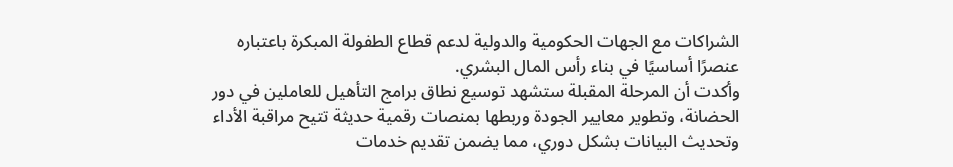الشراكات مع الجهات الحكومية والدولية لدعم قطاع الطفولة المبكرة باعتباره عنصرًا أساسيًا في بناء رأس المال البشري.
وأكدت أن المرحلة المقبلة ستشهد توسيع نطاق برامج التأهيل للعاملين في دور الحضانة، وتطوير معايير الجودة وربطها بمنصات رقمية حديثة تتيح مراقبة الأداء وتحديث البيانات بشكل دوري، مما يضمن تقديم خدمات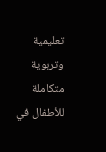تعليمية وتربوية متكاملة للأطفال في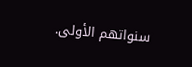سنواتهم الأولى.